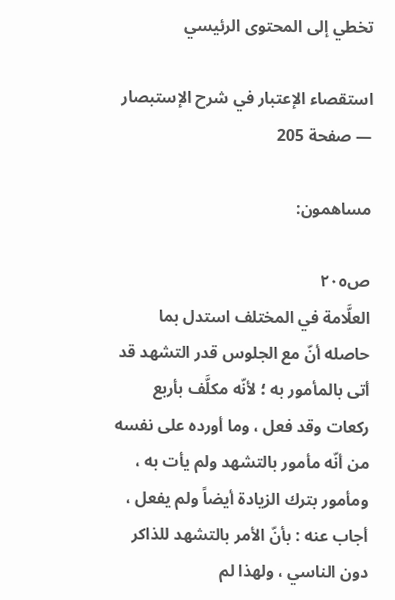تخطي إلى المحتوى الرئيسي

استقصاء الإعتبار في شرح الإستبصار — صفحة 205

مساهمون:

ص٢٠٥
العلَّامة في المختلف استدل بما حاصله أنّ مع الجلوس قدر التشهد قد أتى بالمأمور به ؛ لأنّه مكلَّف بأربع ركعات وقد فعل ، وما أورده على نفسه من أنّه مأمور بالتشهد ولم يأت به ، ومأمور بترك الزيادة أيضاً ولم يفعل ، أجاب عنه : بأنّ الأمر بالتشهد للذاكر دون الناسي ، ولهذا لم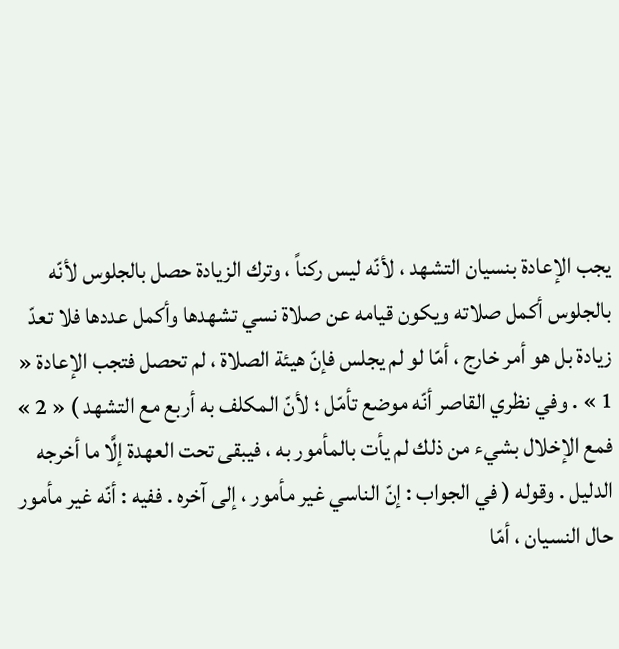يجب الإعادة بنسيان التشهد ، لأنّه ليس ركناً ، وترك الزيادة حصل بالجلوس لأنّه بالجلوس أكمل صلاته ويكون قيامه عن صلاة نسي تشهدها وأكمل عددها فلا تعدّ زيادة بل هو أمر خارج ، أمّا لو لم يجلس فإنّ هيئة الصلاة ، لم تحصل فتجب الإعادة « 1 » . وفي نظري القاصر أنّه موضع تأمّل ؛ لأنّ المكلف به أربع مع التشهد ) « 2 » فمع الإخلال بشيء من ذلك لم يأت بالمأمور به ، فيبقى تحت العهدة إلَّا ما أخرجه الدليل . وقوله ( في الجواب : إنّ الناسي غير مأمور ، إلى آخره . ففيه : أنّه غير مأمور حال النسيان ، أمّا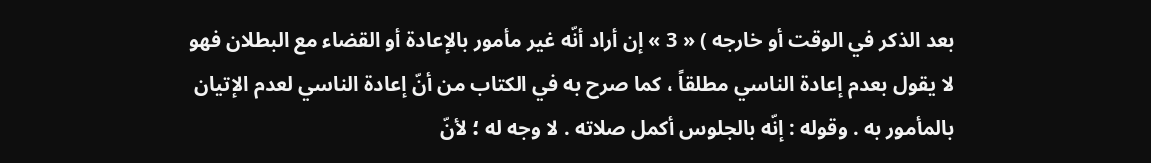بعد الذكر في الوقت أو خارجه ) « 3 » إن أراد أنّه غير مأمور بالإعادة أو القضاء مع البطلان فهو لا يقول بعدم إعادة الناسي مطلقاً ، كما صرح به في الكتاب من أنّ إعادة الناسي لعدم الإتيان بالمأمور به . وقوله : إنّه بالجلوس أكمل صلاته . لا وجه له ؛ لأنّ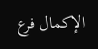الإكمال فرع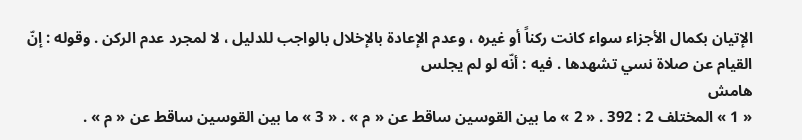الإتيان بكمال الأجزاء سواء كانت ركناً أو غيره ، وعدم الإعادة بالإخلال بالواجب للدليل ، لا لمجرد عدم الركن . وقوله : إنّ القيام عن صلاة نسي تشهدها . فيه : أنّه لو لم يجلس
هامش
« 1 » المختلف 2 : 392 . « 2 » ما بين القوسين ساقط عن « م » . « 3 » ما بين القوسين ساقط عن « م » .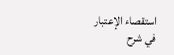استقصاء الإعتبار في شرح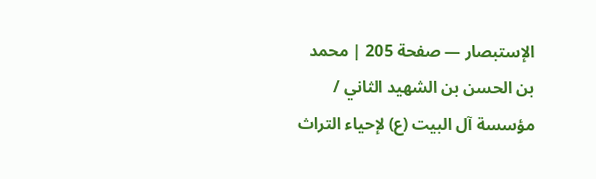الإستبصار — صفحة 205 | محمد بن الحسن بن الشهيد الثاني / مؤسسة آل البيت (ع) لإحياء التراث